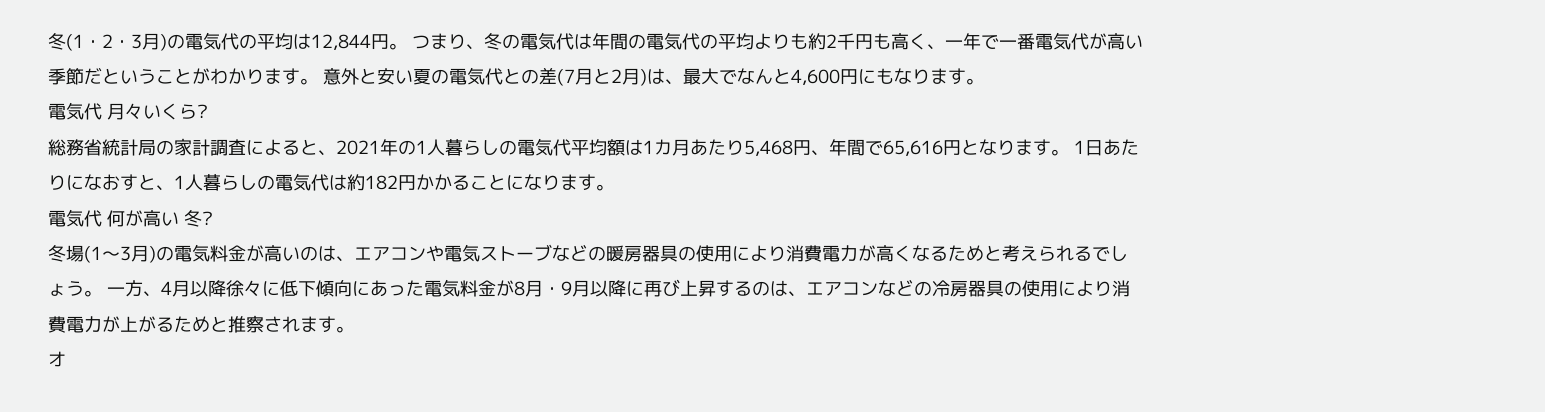冬(1・2・3月)の電気代の平均は12,844円。 つまり、冬の電気代は年間の電気代の平均よりも約2千円も高く、一年で一番電気代が高い季節だということがわかります。 意外と安い夏の電気代との差(7月と2月)は、最大でなんと4,600円にもなります。
電気代 月々いくら?
総務省統計局の家計調査によると、2021年の1人暮らしの電気代平均額は1カ月あたり5,468円、年間で65,616円となります。 1日あたりになおすと、1人暮らしの電気代は約182円かかることになります。
電気代 何が高い 冬?
冬場(1〜3月)の電気料金が高いのは、エアコンや電気ストーブなどの暖房器具の使用により消費電力が高くなるためと考えられるでしょう。 一方、4月以降徐々に低下傾向にあった電気料金が8月・9月以降に再び上昇するのは、エアコンなどの冷房器具の使用により消費電力が上がるためと推察されます。
オ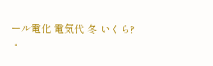ール電化 電気代 冬 いくら?
・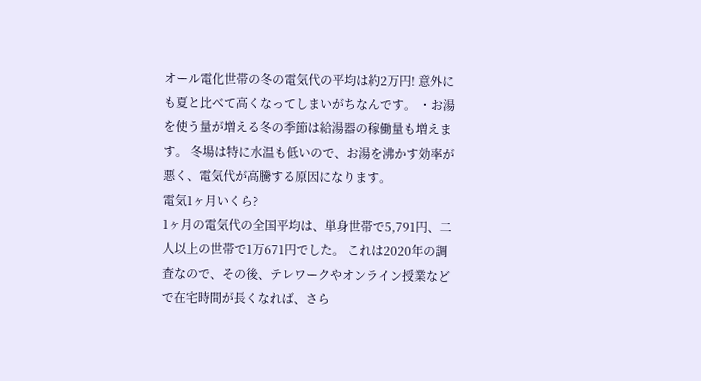オール電化世帯の冬の電気代の平均は約2万円! 意外にも夏と比べて高くなってしまいがちなんです。 ・お湯を使う量が増える冬の季節は給湯器の稼働量も増えます。 冬場は特に水温も低いので、お湯を沸かす効率が悪く、電気代が高騰する原因になります。
電気1ヶ月いくら?
1ヶ月の電気代の全国平均は、単身世帯で5,791円、二人以上の世帯で1万671円でした。 これは2020年の調査なので、その後、テレワークやオンライン授業などで在宅時間が長くなれば、さら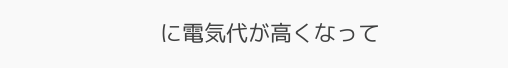に電気代が高くなって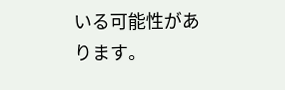いる可能性があります。